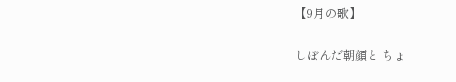【9月の歌】

しぼんだ朝顔と ちょ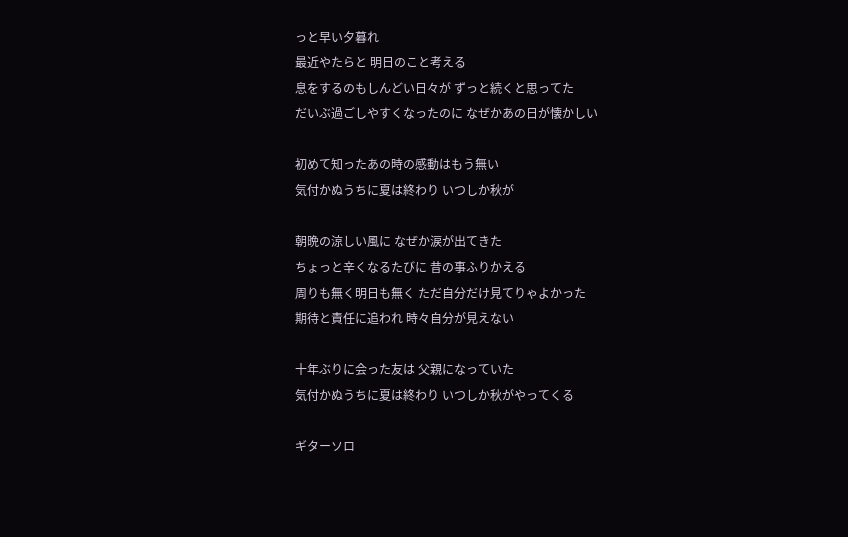っと早い夕暮れ
最近やたらと 明日のこと考える
息をするのもしんどい日々が ずっと続くと思ってた
だいぶ過ごしやすくなったのに なぜかあの日が懐かしい

初めて知ったあの時の感動はもう無い
気付かぬうちに夏は終わり いつしか秋が

朝晩の涼しい風に なぜか涙が出てきた
ちょっと辛くなるたびに 昔の事ふりかえる
周りも無く明日も無く ただ自分だけ見てりゃよかった
期待と責任に追われ 時々自分が見えない

十年ぶりに会った友は 父親になっていた
気付かぬうちに夏は終わり いつしか秋がやってくる

ギターソロ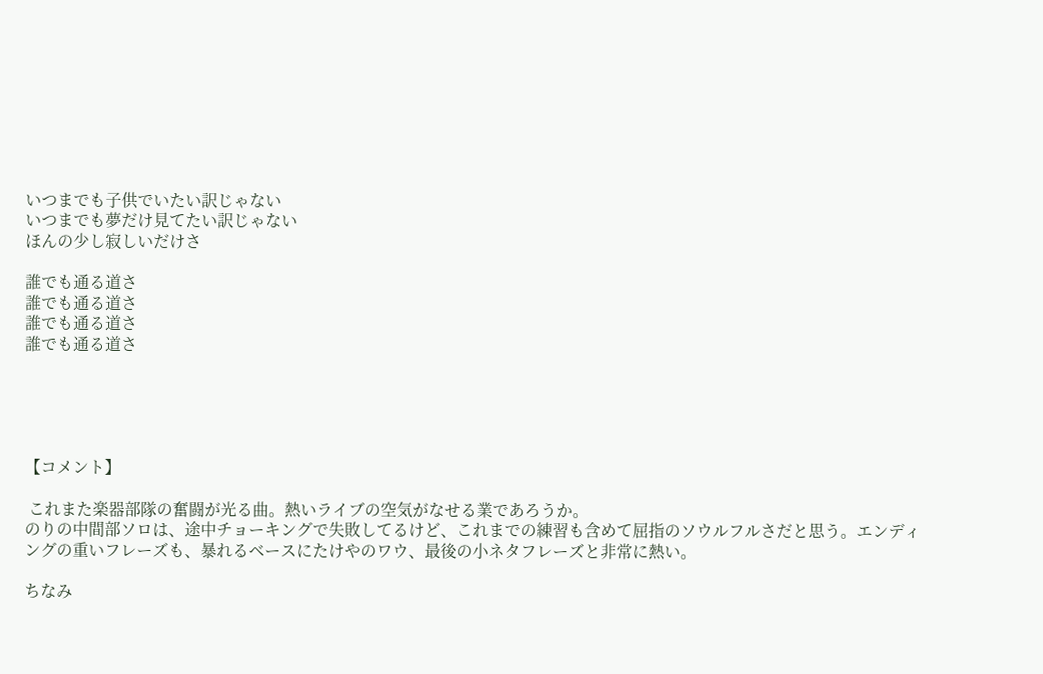いつまでも子供でいたい訳じゃない
いつまでも夢だけ見てたい訳じゃない
ほんの少し寂しいだけさ

誰でも通る道さ
誰でも通る道さ
誰でも通る道さ
誰でも通る道さ





【コメント】

 これまた楽器部隊の奮闘が光る曲。熱いライブの空気がなせる業であろうか。
のりの中間部ソロは、途中チョーキングで失敗してるけど、これまでの練習も含めて屈指のソウルフルさだと思う。エンディングの重いフレーズも、暴れるベースにたけやのワウ、最後の小ネタフレーズと非常に熱い。

ちなみ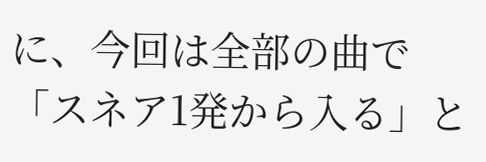に、今回は全部の曲で「スネア1発から入る」と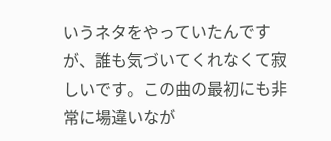いうネタをやっていたんですが、誰も気づいてくれなくて寂しいです。この曲の最初にも非常に場違いなが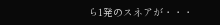ら1発のスネアが・・・